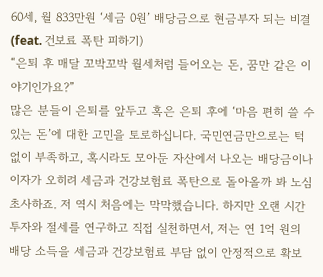60세, 월 833만원 ‘세금 0원’ 배당금으로 현금부자 되는 비결 (feat. 건보료 폭탄 피하기)
“은퇴 후 매달 꼬박꼬박 월세처럼 들어오는 돈, 꿈만 같은 이야기인가요?”
많은 분들이 은퇴를 앞두고 혹은 은퇴 후에 ‘마음 편히 쓸 수 있는 돈’에 대한 고민을 토로하십니다. 국민연금만으로는 턱없이 부족하고, 혹시라도 모아둔 자산에서 나오는 배당금이나 이자가 오히려 세금과 건강보험료 폭탄으로 돌아올까 봐 노심초사하죠. 저 역시 처음에는 막막했습니다. 하지만 오랜 시간 투자와 절세를 연구하고 직접 실천하면서, 저는 연 1억 원의 배당 소득을 세금과 건강보험료 부담 없이 안정적으로 확보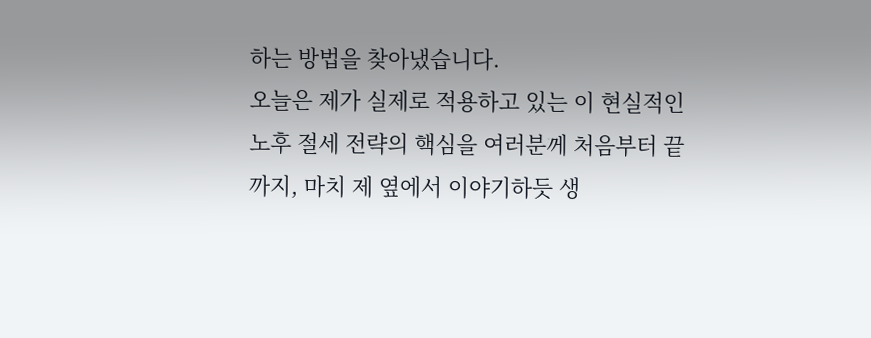하는 방법을 찾아냈습니다.
오늘은 제가 실제로 적용하고 있는 이 현실적인 노후 절세 전략의 핵심을 여러분께 처음부터 끝까지, 마치 제 옆에서 이야기하듯 생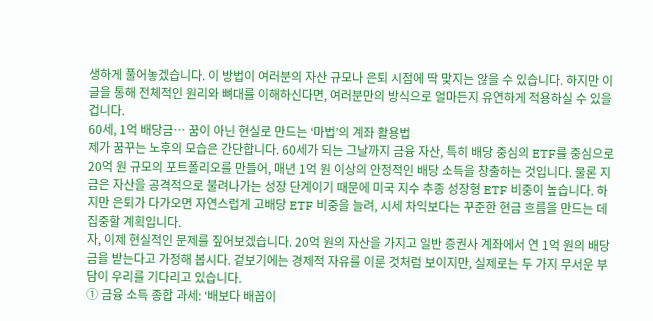생하게 풀어놓겠습니다. 이 방법이 여러분의 자산 규모나 은퇴 시점에 딱 맞지는 않을 수 있습니다. 하지만 이 글을 통해 전체적인 원리와 뼈대를 이해하신다면, 여러분만의 방식으로 얼마든지 유연하게 적용하실 수 있을 겁니다.
60세, 1억 배당금… 꿈이 아닌 현실로 만드는 ‘마법’의 계좌 활용법
제가 꿈꾸는 노후의 모습은 간단합니다. 60세가 되는 그날까지 금융 자산, 특히 배당 중심의 ETF를 중심으로 20억 원 규모의 포트폴리오를 만들어, 매년 1억 원 이상의 안정적인 배당 소득을 창출하는 것입니다. 물론 지금은 자산을 공격적으로 불려나가는 성장 단계이기 때문에 미국 지수 추종 성장형 ETF 비중이 높습니다. 하지만 은퇴가 다가오면 자연스럽게 고배당 ETF 비중을 늘려, 시세 차익보다는 꾸준한 현금 흐름을 만드는 데 집중할 계획입니다.
자, 이제 현실적인 문제를 짚어보겠습니다. 20억 원의 자산을 가지고 일반 증권사 계좌에서 연 1억 원의 배당금을 받는다고 가정해 봅시다. 겉보기에는 경제적 자유를 이룬 것처럼 보이지만, 실제로는 두 가지 무서운 부담이 우리를 기다리고 있습니다.
① 금융 소득 종합 과세: ‘배보다 배꼽이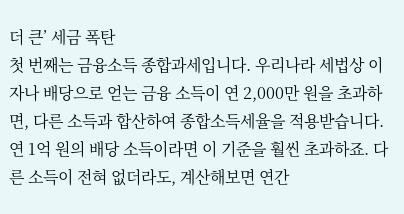더 큰’ 세금 폭탄
첫 번째는 금융소득 종합과세입니다. 우리나라 세법상 이자나 배당으로 얻는 금융 소득이 연 2,000만 원을 초과하면, 다른 소득과 합산하여 종합소득세율을 적용받습니다. 연 1억 원의 배당 소득이라면 이 기준을 훨씬 초과하죠. 다른 소득이 전혀 없더라도, 계산해보면 연간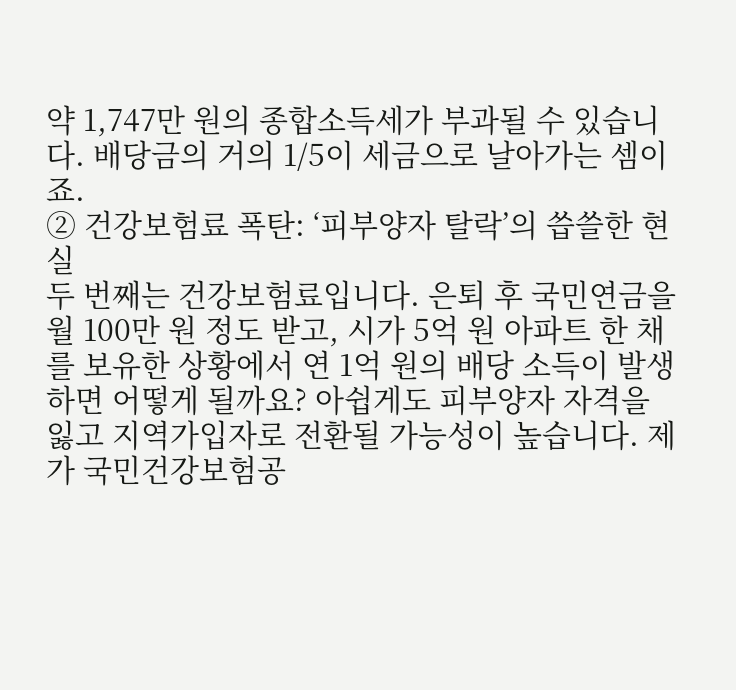약 1,747만 원의 종합소득세가 부과될 수 있습니다. 배당금의 거의 1/5이 세금으로 날아가는 셈이죠.
② 건강보험료 폭탄: ‘피부양자 탈락’의 씁쓸한 현실
두 번째는 건강보험료입니다. 은퇴 후 국민연금을 월 100만 원 정도 받고, 시가 5억 원 아파트 한 채를 보유한 상황에서 연 1억 원의 배당 소득이 발생하면 어떻게 될까요? 아쉽게도 피부양자 자격을 잃고 지역가입자로 전환될 가능성이 높습니다. 제가 국민건강보험공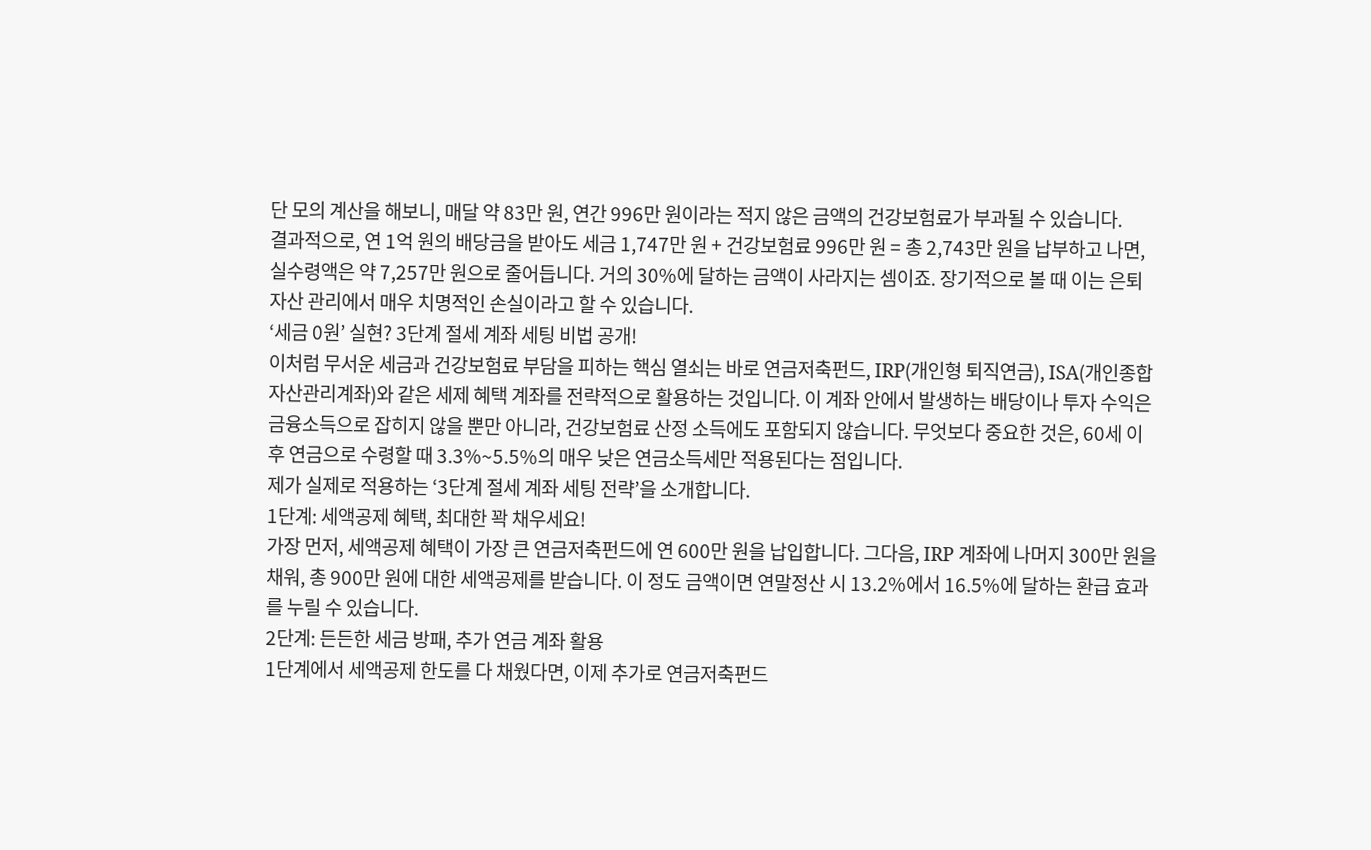단 모의 계산을 해보니, 매달 약 83만 원, 연간 996만 원이라는 적지 않은 금액의 건강보험료가 부과될 수 있습니다.
결과적으로, 연 1억 원의 배당금을 받아도 세금 1,747만 원 + 건강보험료 996만 원 = 총 2,743만 원을 납부하고 나면, 실수령액은 약 7,257만 원으로 줄어듭니다. 거의 30%에 달하는 금액이 사라지는 셈이죠. 장기적으로 볼 때 이는 은퇴 자산 관리에서 매우 치명적인 손실이라고 할 수 있습니다.
‘세금 0원’ 실현? 3단계 절세 계좌 세팅 비법 공개!
이처럼 무서운 세금과 건강보험료 부담을 피하는 핵심 열쇠는 바로 연금저축펀드, IRP(개인형 퇴직연금), ISA(개인종합자산관리계좌)와 같은 세제 혜택 계좌를 전략적으로 활용하는 것입니다. 이 계좌 안에서 발생하는 배당이나 투자 수익은 금융소득으로 잡히지 않을 뿐만 아니라, 건강보험료 산정 소득에도 포함되지 않습니다. 무엇보다 중요한 것은, 60세 이후 연금으로 수령할 때 3.3%~5.5%의 매우 낮은 연금소득세만 적용된다는 점입니다.
제가 실제로 적용하는 ‘3단계 절세 계좌 세팅 전략’을 소개합니다.
1단계: 세액공제 혜택, 최대한 꽉 채우세요!
가장 먼저, 세액공제 혜택이 가장 큰 연금저축펀드에 연 600만 원을 납입합니다. 그다음, IRP 계좌에 나머지 300만 원을 채워, 총 900만 원에 대한 세액공제를 받습니다. 이 정도 금액이면 연말정산 시 13.2%에서 16.5%에 달하는 환급 효과를 누릴 수 있습니다.
2단계: 든든한 세금 방패, 추가 연금 계좌 활용
1단계에서 세액공제 한도를 다 채웠다면, 이제 추가로 연금저축펀드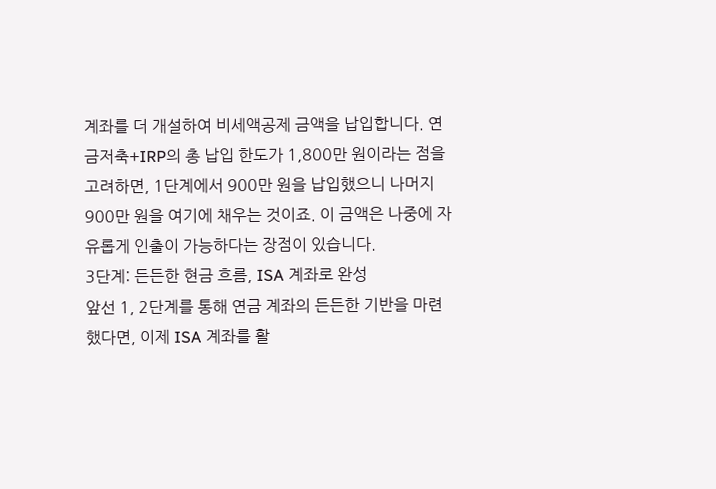계좌를 더 개설하여 비세액공제 금액을 납입합니다. 연금저축+IRP의 총 납입 한도가 1,800만 원이라는 점을 고려하면, 1단계에서 900만 원을 납입했으니 나머지 900만 원을 여기에 채우는 것이죠. 이 금액은 나중에 자유롭게 인출이 가능하다는 장점이 있습니다.
3단계: 든든한 현금 흐름, ISA 계좌로 완성
앞선 1, 2단계를 통해 연금 계좌의 든든한 기반을 마련했다면, 이제 ISA 계좌를 활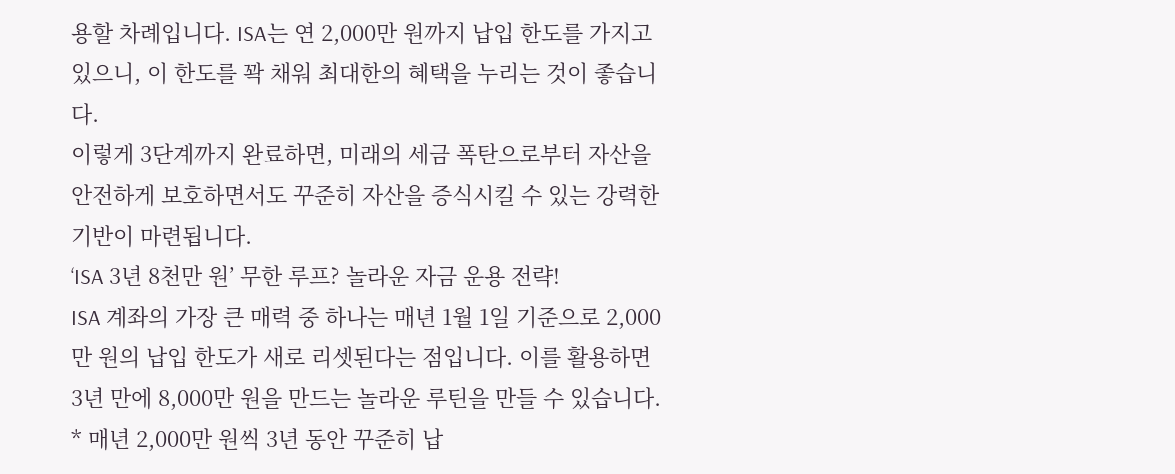용할 차례입니다. ISA는 연 2,000만 원까지 납입 한도를 가지고 있으니, 이 한도를 꽉 채워 최대한의 혜택을 누리는 것이 좋습니다.
이렇게 3단계까지 완료하면, 미래의 세금 폭탄으로부터 자산을 안전하게 보호하면서도 꾸준히 자산을 증식시킬 수 있는 강력한 기반이 마련됩니다.
‘ISA 3년 8천만 원’ 무한 루프? 놀라운 자금 운용 전략!
ISA 계좌의 가장 큰 매력 중 하나는 매년 1월 1일 기준으로 2,000만 원의 납입 한도가 새로 리셋된다는 점입니다. 이를 활용하면 3년 만에 8,000만 원을 만드는 놀라운 루틴을 만들 수 있습니다.
* 매년 2,000만 원씩 3년 동안 꾸준히 납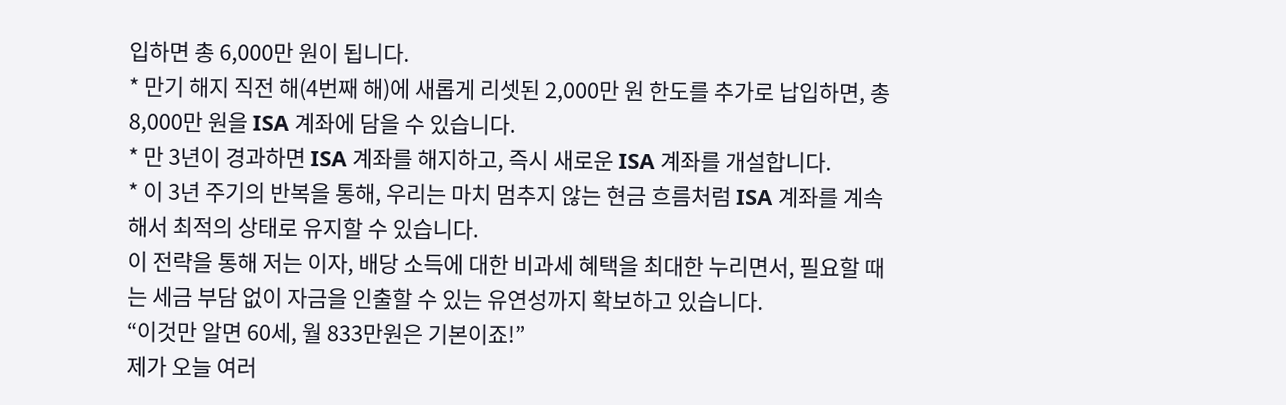입하면 총 6,000만 원이 됩니다.
* 만기 해지 직전 해(4번째 해)에 새롭게 리셋된 2,000만 원 한도를 추가로 납입하면, 총 8,000만 원을 ISA 계좌에 담을 수 있습니다.
* 만 3년이 경과하면 ISA 계좌를 해지하고, 즉시 새로운 ISA 계좌를 개설합니다.
* 이 3년 주기의 반복을 통해, 우리는 마치 멈추지 않는 현금 흐름처럼 ISA 계좌를 계속해서 최적의 상태로 유지할 수 있습니다.
이 전략을 통해 저는 이자, 배당 소득에 대한 비과세 혜택을 최대한 누리면서, 필요할 때는 세금 부담 없이 자금을 인출할 수 있는 유연성까지 확보하고 있습니다.
“이것만 알면 60세, 월 833만원은 기본이죠!”
제가 오늘 여러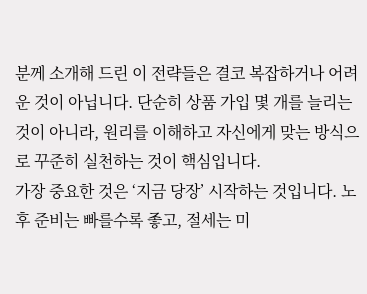분께 소개해 드린 이 전략들은 결코 복잡하거나 어려운 것이 아닙니다. 단순히 상품 가입 몇 개를 늘리는 것이 아니라, 원리를 이해하고 자신에게 맞는 방식으로 꾸준히 실천하는 것이 핵심입니다.
가장 중요한 것은 ‘지금 당장’ 시작하는 것입니다. 노후 준비는 빠를수록 좋고, 절세는 미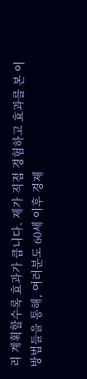리 계획할수록 효과가 큽니다. 제가 직접 경험하고 효과를 본 이 방법들을 통해, 여러분도 60세 이후 경제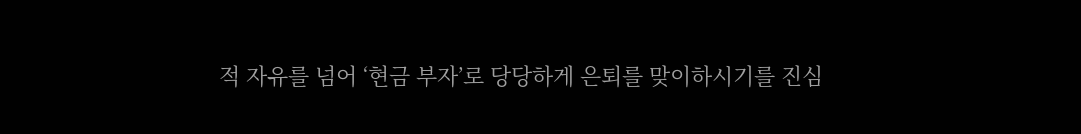적 자유를 넘어 ‘현금 부자’로 당당하게 은퇴를 맞이하시기를 진심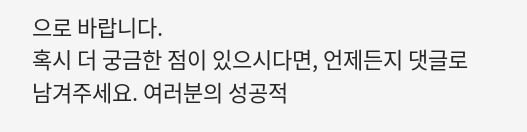으로 바랍니다.
혹시 더 궁금한 점이 있으시다면, 언제든지 댓글로 남겨주세요. 여러분의 성공적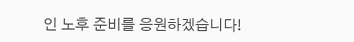인 노후 준비를 응원하겠습니다!